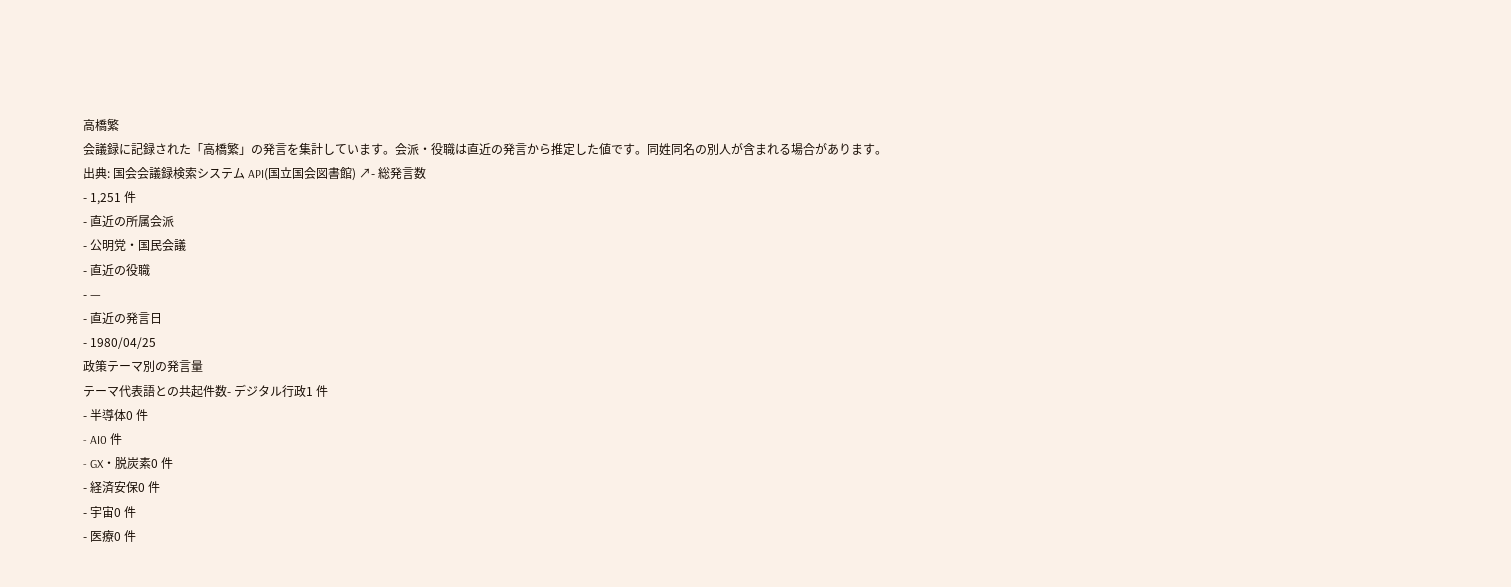高橋繁
会議録に記録された「高橋繁」の発言を集計しています。会派・役職は直近の発言から推定した値です。同姓同名の別人が含まれる場合があります。
出典: 国会会議録検索システム API(国立国会図書館) ↗- 総発言数
- 1,251 件
- 直近の所属会派
- 公明党・国民会議
- 直近の役職
- —
- 直近の発言日
- 1980/04/25
政策テーマ別の発言量
テーマ代表語との共起件数- デジタル行政1 件
- 半導体0 件
- AI0 件
- GX・脱炭素0 件
- 経済安保0 件
- 宇宙0 件
- 医療0 件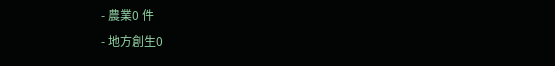- 農業0 件
- 地方創生0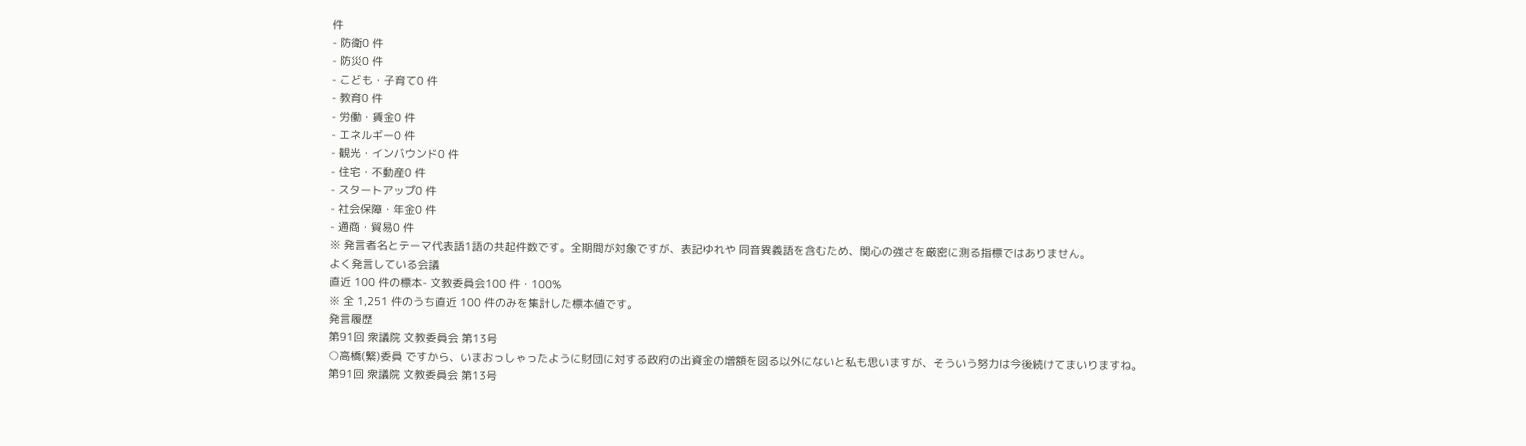件
- 防衛0 件
- 防災0 件
- こども・子育て0 件
- 教育0 件
- 労働・賃金0 件
- エネルギー0 件
- 観光・インバウンド0 件
- 住宅・不動産0 件
- スタートアップ0 件
- 社会保障・年金0 件
- 通商・貿易0 件
※ 発言者名とテーマ代表語1語の共起件数です。全期間が対象ですが、表記ゆれや 同音異義語を含むため、関心の強さを厳密に測る指標ではありません。
よく発言している会議
直近 100 件の標本- 文教委員会100 件・100%
※ 全 1,251 件のうち直近 100 件のみを集計した標本値です。
発言履歴
第91回 衆議院 文教委員会 第13号
○高橋(繁)委員 ですから、いまおっしゃったように財団に対する政府の出資金の増額を図る以外にないと私も思いますが、そういう努力は今後続けてまいりますね。
第91回 衆議院 文教委員会 第13号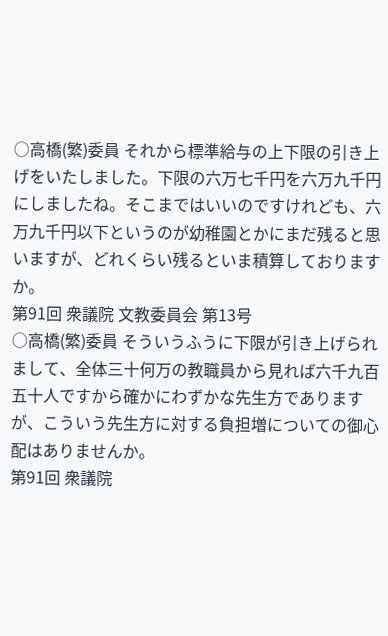○高橋(繁)委員 それから標準給与の上下限の引き上げをいたしました。下限の六万七千円を六万九千円にしましたね。そこまではいいのですけれども、六万九千円以下というのが幼稚園とかにまだ残ると思いますが、どれくらい残るといま積算しておりますか。
第91回 衆議院 文教委員会 第13号
○高橋(繁)委員 そういうふうに下限が引き上げられまして、全体三十何万の教職員から見れば六千九百五十人ですから確かにわずかな先生方でありますが、こういう先生方に対する負担増についての御心配はありませんか。
第91回 衆議院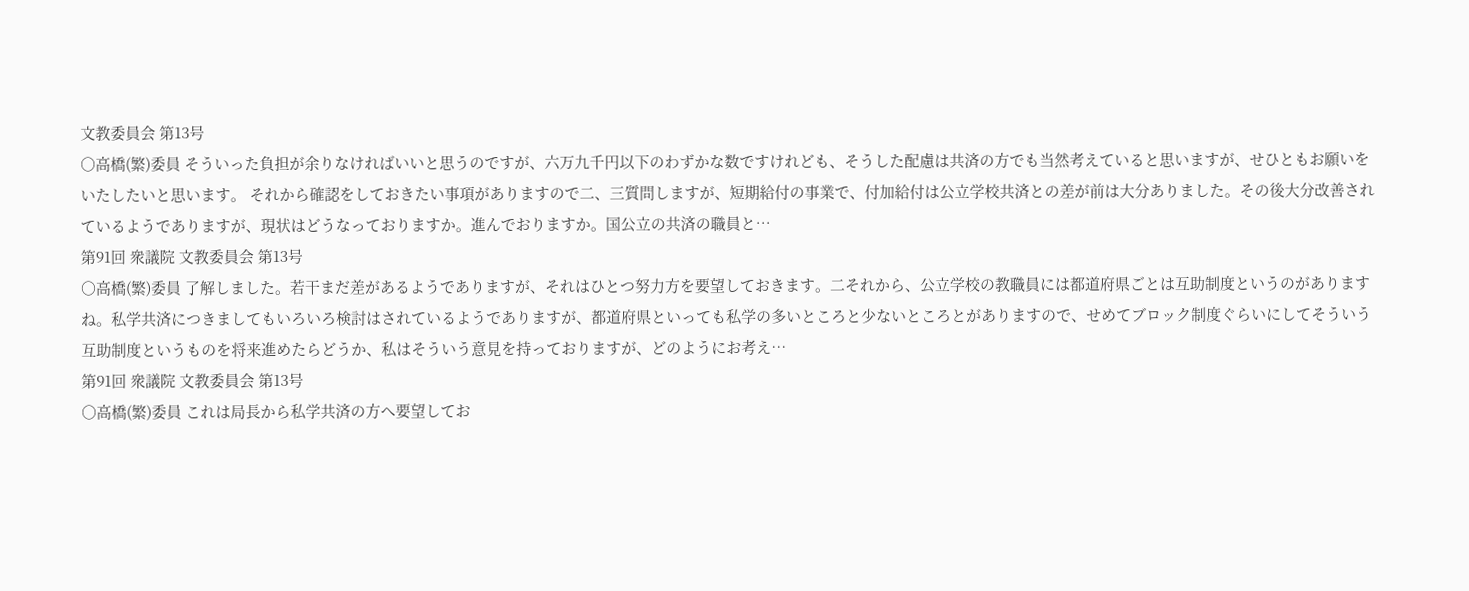文教委員会 第13号
○高橋(繁)委員 そういった負担が余りなければいいと思うのですが、六万九千円以下のわずかな数ですけれども、そうした配慮は共済の方でも当然考えていると思いますが、せひともお願いをいたしたいと思います。 それから確認をしておきたい事項がありますので二、三質問しますが、短期給付の事業で、付加給付は公立学校共済との差が前は大分ありました。その後大分改善されているようでありますが、現状はどうなっておりますか。進んでおりますか。国公立の共済の職員と…
第91回 衆議院 文教委員会 第13号
○高橋(繁)委員 了解しました。若干まだ差があるようでありますが、それはひとつ努力方を要望しておきます。二それから、公立学校の教職員には都道府県ごとは互助制度というのがありますね。私学共済につきましてもいろいろ検討はされているようでありますが、都道府県といっても私学の多いところと少ないところとがありますので、せめてブロック制度ぐらいにしてそういう互助制度というものを将来進めたらどうか、私はそういう意見を持っておりますが、どのようにお考え…
第91回 衆議院 文教委員会 第13号
○高橋(繁)委員 これは局長から私学共済の方へ要望してお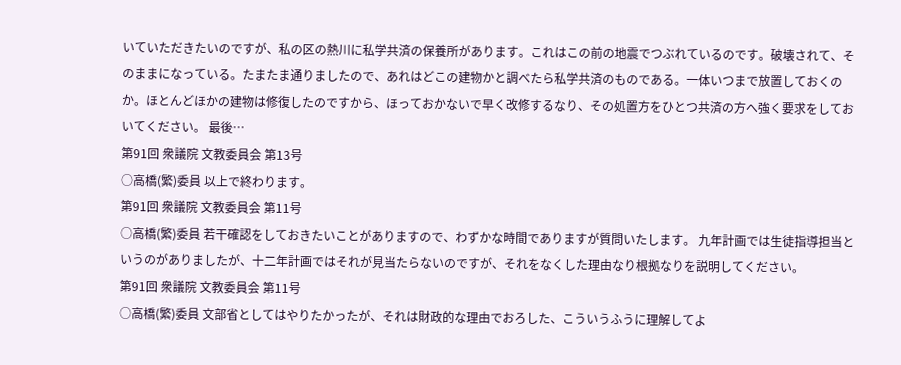いていただきたいのですが、私の区の熱川に私学共済の保養所があります。これはこの前の地震でつぶれているのです。破壊されて、そのままになっている。たまたま通りましたので、あれはどこの建物かと調べたら私学共済のものである。一体いつまで放置しておくのか。ほとんどほかの建物は修復したのですから、ほっておかないで早く改修するなり、その処置方をひとつ共済の方へ強く要求をしておいてください。 最後…
第91回 衆議院 文教委員会 第13号
○高橋(繁)委員 以上で終わります。
第91回 衆議院 文教委員会 第11号
○高橋(繁)委員 若干確認をしておきたいことがありますので、わずかな時間でありますが質問いたします。 九年計画では生徒指導担当というのがありましたが、十二年計画ではそれが見当たらないのですが、それをなくした理由なり根拠なりを説明してください。
第91回 衆議院 文教委員会 第11号
○高橋(繁)委員 文部省としてはやりたかったが、それは財政的な理由でおろした、こういうふうに理解してよ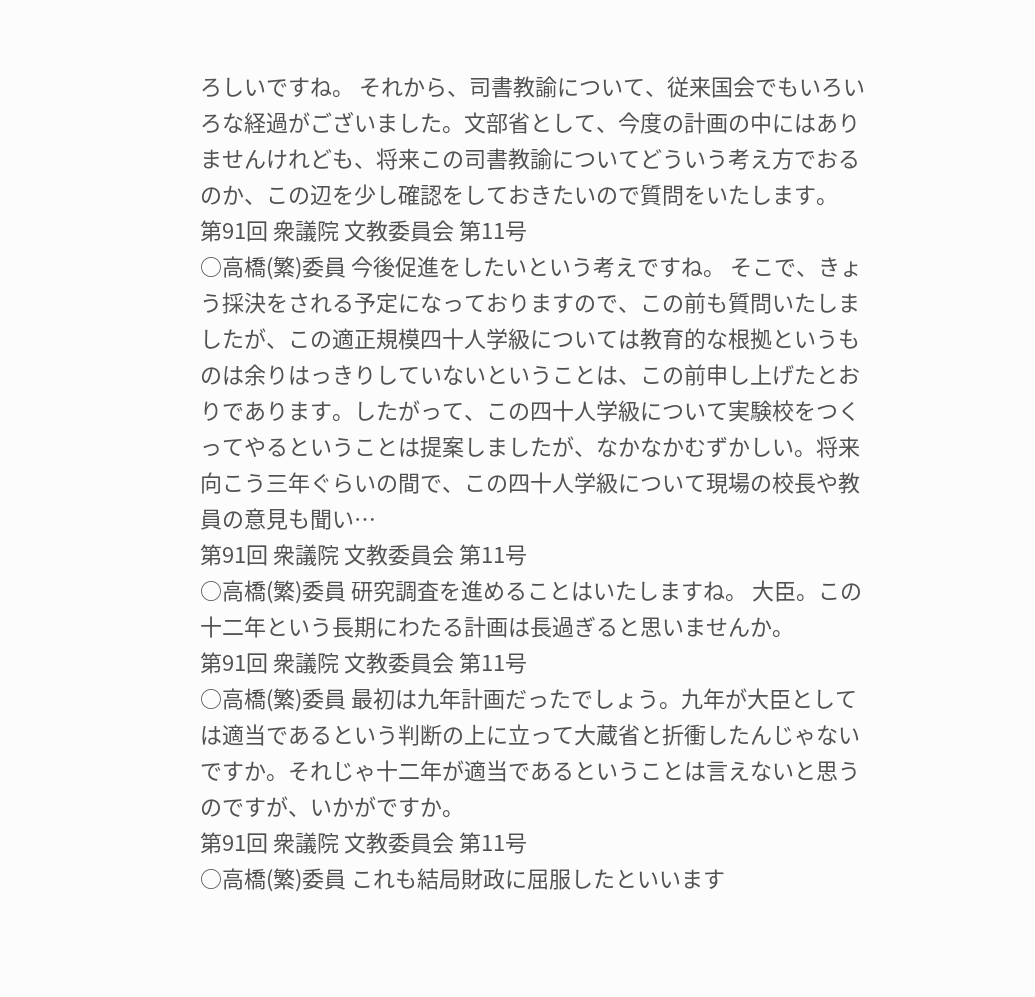ろしいですね。 それから、司書教諭について、従来国会でもいろいろな経過がございました。文部省として、今度の計画の中にはありませんけれども、将来この司書教諭についてどういう考え方でおるのか、この辺を少し確認をしておきたいので質問をいたします。
第91回 衆議院 文教委員会 第11号
○高橋(繁)委員 今後促進をしたいという考えですね。 そこで、きょう採決をされる予定になっておりますので、この前も質問いたしましたが、この適正規模四十人学級については教育的な根拠というものは余りはっきりしていないということは、この前申し上げたとおりであります。したがって、この四十人学級について実験校をつくってやるということは提案しましたが、なかなかむずかしい。将来向こう三年ぐらいの間で、この四十人学級について現場の校長や教員の意見も聞い…
第91回 衆議院 文教委員会 第11号
○高橋(繁)委員 研究調査を進めることはいたしますね。 大臣。この十二年という長期にわたる計画は長過ぎると思いませんか。
第91回 衆議院 文教委員会 第11号
○高橋(繁)委員 最初は九年計画だったでしょう。九年が大臣としては適当であるという判断の上に立って大蔵省と折衝したんじゃないですか。それじゃ十二年が適当であるということは言えないと思うのですが、いかがですか。
第91回 衆議院 文教委員会 第11号
○高橋(繁)委員 これも結局財政に屈服したといいます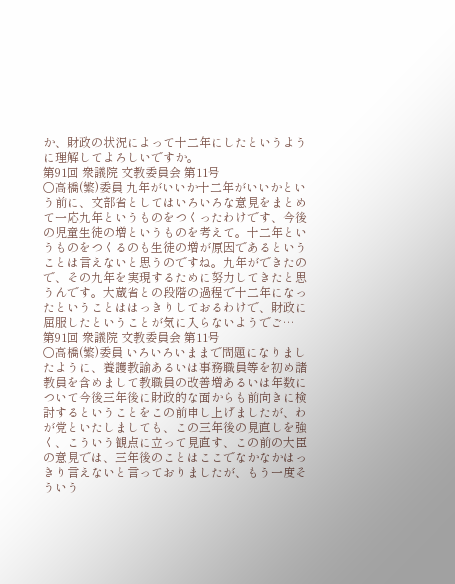か、財政の状況によって十二年にしたというように理解してよろしいですか。
第91回 衆議院 文教委員会 第11号
○高橋(繁)委員 九年がいいか十二年がいいかという前に、文部省としてはいろいろな意見をまとめて一応九年というものをつくったわけです、今後の児童生徒の増というものを考えて。十二年というものをつくるのも生徒の増が原因であるということは言えないと思うのですね。九年ができたので、その九年を実現するために努力してきたと思うんです。大蔵省との段階の過程で十二年になったということははっきりしておるわけで、財政に屈服したということが気に入らないようでご…
第91回 衆議院 文教委員会 第11号
○高橋(繁)委員 いろいろいままで問題になりましたように、養護教諭あるいは事務職員等を初め諸教員を含めまして教職員の改善増あるいは年数について今後三年後に財政的な面からも前向きに検討するということをこの前申し上げましたが、わが党といたしましても、この三年後の見直しを強く、こういう観点に立って見直す、この前の大臣の意見では、三年後のことはここでなかなかはっきり言えないと言っておりましたが、もう一度そういう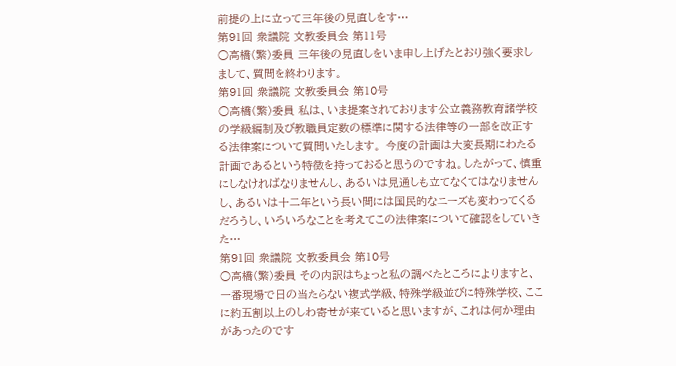前提の上に立って三年後の見直しをす…
第91回 衆議院 文教委員会 第11号
○高橋(繁)委員 三年後の見直しをいま申し上げたとおり強く要求しまして、質問を終わります。
第91回 衆議院 文教委員会 第10号
○高橋(繁)委員 私は、いま提案されております公立義務教育諸学校の学級編制及び教職員定数の標準に関する法律等の一部を改正する法律案について質問いたします。 今度の計画は大変長期にわたる計画であるという特徴を持っておると思うのですね。したがって、慎重にしなければなりませんし、あるいは見通しも立てなくてはなりませんし、あるいは十二年という長い間には国民的なニーズも変わってくるだろうし、いろいろなことを考えてこの法律案について確認をしていきた…
第91回 衆議院 文教委員会 第10号
○高橋(繁)委員 その内訳はちょっと私の調べたところによりますと、一番現場で日の当たらない複式学級、特殊学級並びに特殊学校、ここに約五割以上のしわ寄せが来ていると思いますが、これは何か理由があったのです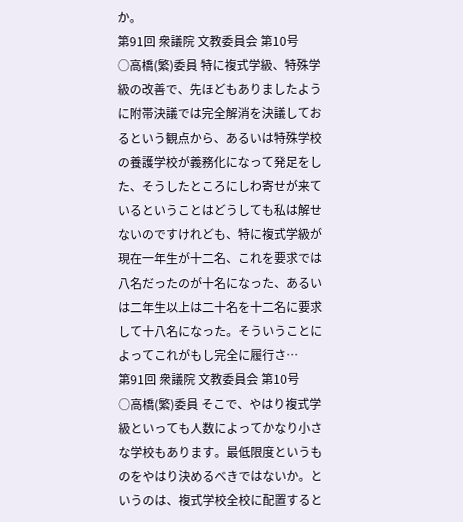か。
第91回 衆議院 文教委員会 第10号
○高橋(繁)委員 特に複式学級、特殊学級の改善で、先ほどもありましたように附帯決議では完全解消を決議しておるという観点から、あるいは特殊学校の養護学校が義務化になって発足をした、そうしたところにしわ寄せが来ているということはどうしても私は解せないのですけれども、特に複式学級が現在一年生が十二名、これを要求では八名だったのが十名になった、あるいは二年生以上は二十名を十二名に要求して十八名になった。そういうことによってこれがもし完全に履行さ…
第91回 衆議院 文教委員会 第10号
○高橋(繁)委員 そこで、やはり複式学級といっても人数によってかなり小さな学校もあります。最低限度というものをやはり決めるべきではないか。というのは、複式学校全校に配置すると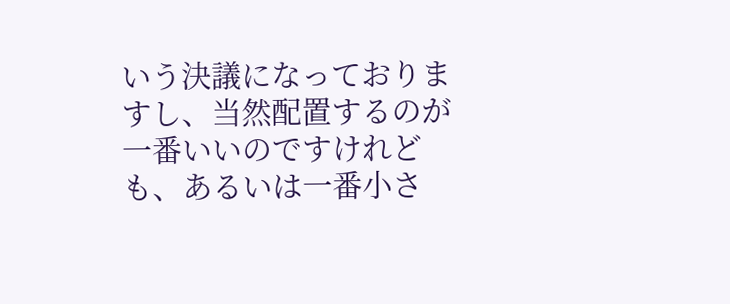いう決議になっておりますし、当然配置するのが一番いいのですけれども、あるいは一番小さ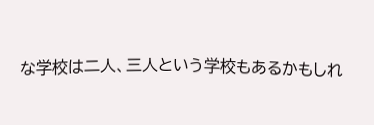な学校は二人、三人という学校もあるかもしれ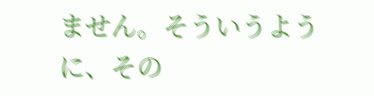ません。そういうように、その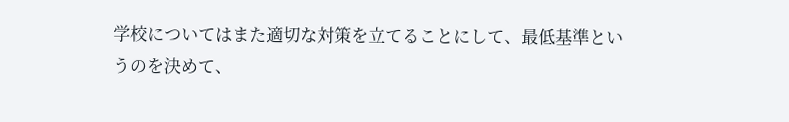学校についてはまた適切な対策を立てることにして、最低基準というのを決めて、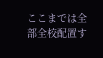ここまでは全部全校配置す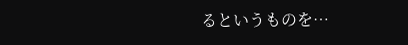るというものを…